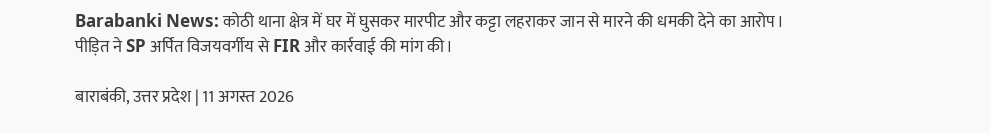Barabanki News: कोठी थाना क्षेत्र में घर में घुसकर मारपीट और कट्टा लहराकर जान से मारने की धमकी देने का आरोप।
पीड़ित ने SP अर्पित विजयवर्गीय से FIR और कार्रवाई की मांग की।

बाराबंकी, उत्तर प्रदेश | 11 अगस्त 2026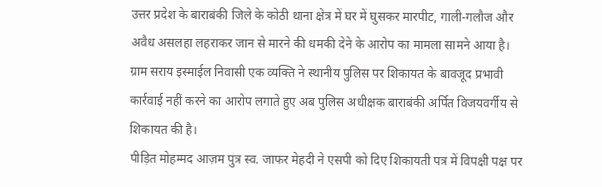उत्तर प्रदेश के बाराबंकी जिले के कोठी थाना क्षेत्र में घर में घुसकर मारपीट, गाली-गलौज और अवैध असलहा लहराकर जान से मारने की धमकी देने के आरोप का मामला सामने आया है। ग्राम सराय इस्माईल निवासी एक व्यक्ति ने स्थानीय पुलिस पर शिकायत के बावजूद प्रभावी कार्रवाई नहीं करने का आरोप लगाते हुए अब पुलिस अधीक्षक बाराबंकी अर्पित विजयवर्गीय से शिकायत की है।
पीड़ित मोहम्मद आज़म पुत्र स्व. जाफर मेहदी ने एसपी को दिए शिकायती पत्र में विपक्षी पक्ष पर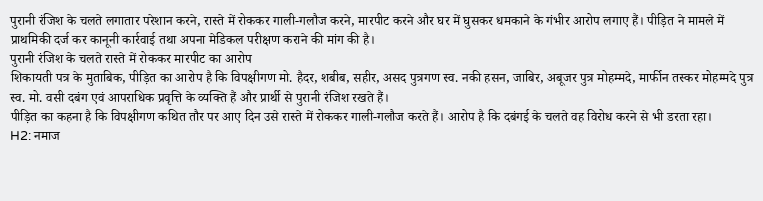पुरानी रंजिश के चलते लगातार परेशान करने, रास्ते में रोककर गाली-गलौज करने, मारपीट करने और घर में घुसकर धमकाने के गंभीर आरोप लगाए हैं। पीड़ित ने मामले में प्राथमिकी दर्ज कर कानूनी कार्रवाई तथा अपना मेडिकल परीक्षण कराने की मांग की है।
पुरानी रंजिश के चलते रास्ते में रोककर मारपीट का आरोप
शिकायती पत्र के मुताबिक, पीड़ित का आरोप है कि विपक्षीगण मो. हैदर, शबीब, सहीर, असद पुत्रगण स्व. नकी हसन, जाबिर, अबूजर पुत्र मोहम्मदे, मार्फीन तस्कर मोहम्मदे पुत्र स्व. मो. वसी दबंग एवं आपराधिक प्रवृत्ति के व्यक्ति हैं और प्रार्थी से पुरानी रंजिश रखते हैं।
पीड़ित का कहना है कि विपक्षीगण कथित तौर पर आए दिन उसे रास्ते में रोककर गाली-गलौज करते हैं। आरोप है कि दबंगई के चलते वह विरोध करने से भी डरता रहा।
H2: नमाज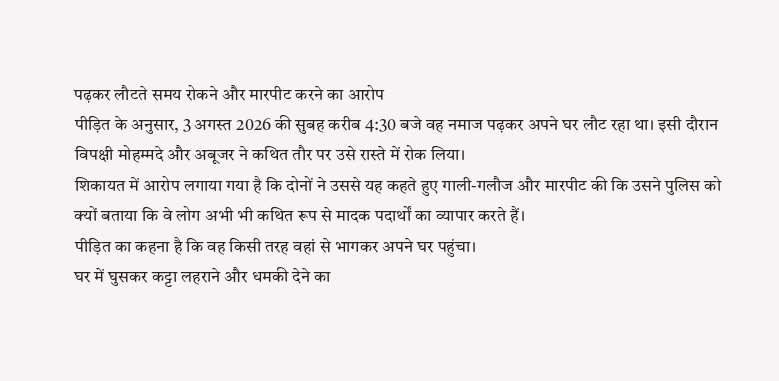पढ़कर लौटते समय रोकने और मारपीट करने का आरोप
पीड़ित के अनुसार, 3 अगस्त 2026 की सुबह करीब 4:30 बजे वह नमाज पढ़कर अपने घर लौट रहा था। इसी दौरान विपक्षी मोहम्मदे और अबूजर ने कथित तौर पर उसे रास्ते में रोक लिया।
शिकायत में आरोप लगाया गया है कि दोनों ने उससे यह कहते हुए गाली-गलौज और मारपीट की कि उसने पुलिस को क्यों बताया कि वे लोग अभी भी कथित रूप से मादक पदार्थों का व्यापार करते हैं।
पीड़ित का कहना है कि वह किसी तरह वहां से भागकर अपने घर पहुंचा।
घर में घुसकर कट्टा लहराने और धमकी देने का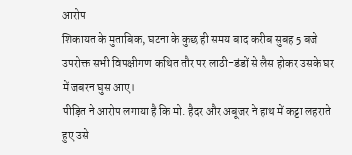आरोप
शिकायत के मुताबिक, घटना के कुछ ही समय बाद करीब सुबह 5 बजे उपरोक्त सभी विपक्षीगण कथित तौर पर लाठी-डंडों से लैस होकर उसके घर में जबरन घुस आए।
पीड़ित ने आरोप लगाया है कि मो. हैदर और अबूजर ने हाथ में कट्टा लहराते हुए उसे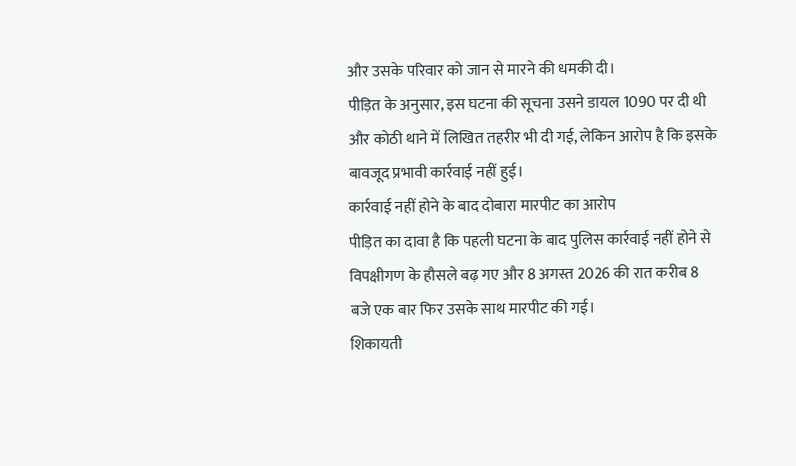और उसके परिवार को जान से मारने की धमकी दी।
पीड़ित के अनुसार, इस घटना की सूचना उसने डायल 1090 पर दी थी और कोठी थाने में लिखित तहरीर भी दी गई, लेकिन आरोप है कि इसके बावजूद प्रभावी कार्रवाई नहीं हुई।
कार्रवाई नहीं होने के बाद दोबारा मारपीट का आरोप
पीड़ित का दावा है कि पहली घटना के बाद पुलिस कार्रवाई नहीं होने से विपक्षीगण के हौसले बढ़ गए और 8 अगस्त 2026 की रात करीब 8 बजे एक बार फिर उसके साथ मारपीट की गई।
शिकायती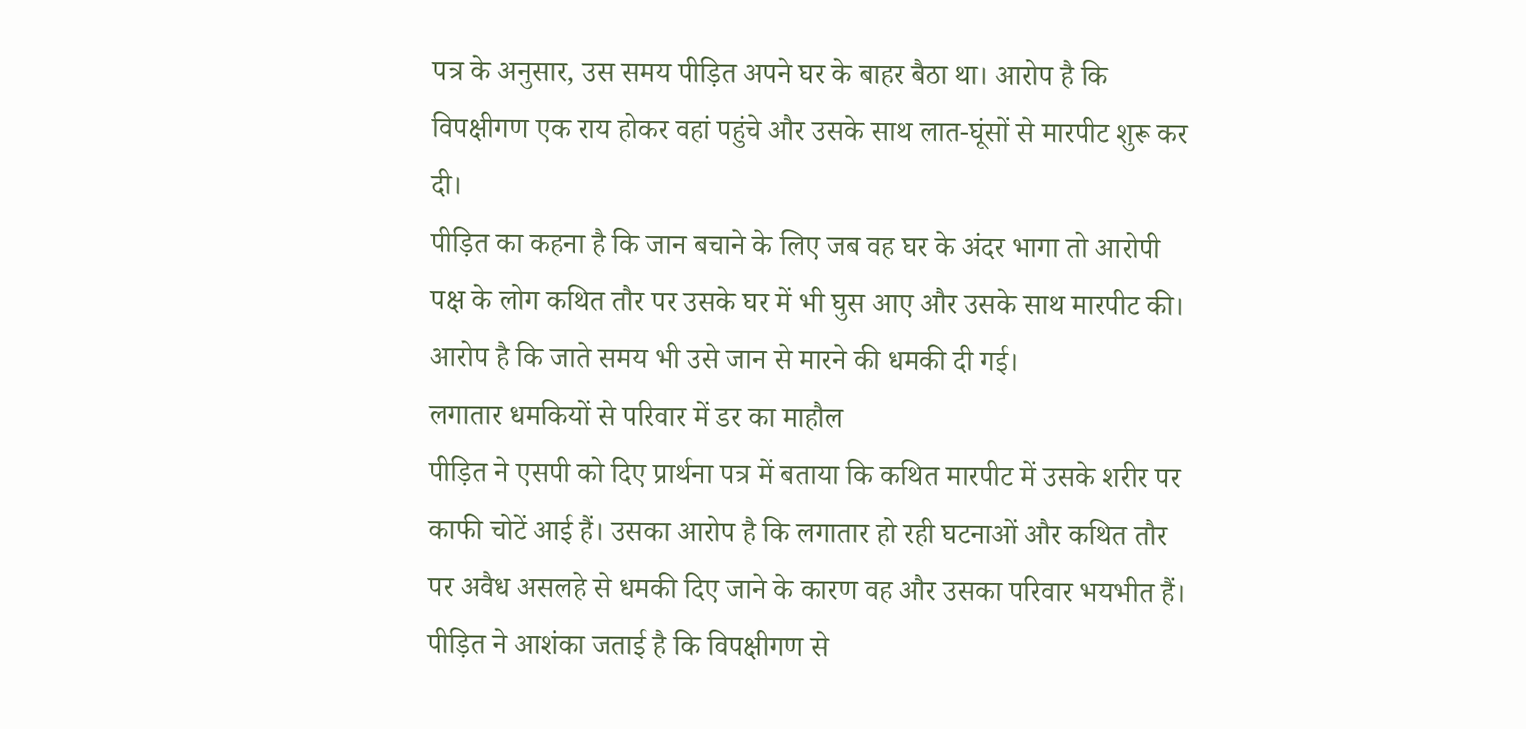पत्र के अनुसार, उस समय पीड़ित अपने घर के बाहर बैठा था। आरोप है कि विपक्षीगण एक राय होकर वहां पहुंचे और उसके साथ लात-घूंसों से मारपीट शुरू कर दी।
पीड़ित का कहना है कि जान बचाने के लिए जब वह घर के अंदर भागा तो आरोपी पक्ष के लोग कथित तौर पर उसके घर में भी घुस आए और उसके साथ मारपीट की। आरोप है कि जाते समय भी उसे जान से मारने की धमकी दी गई।
लगातार धमकियों से परिवार में डर का माहौल
पीड़ित ने एसपी को दिए प्रार्थना पत्र में बताया कि कथित मारपीट में उसके शरीर पर काफी चोटें आई हैं। उसका आरोप है कि लगातार हो रही घटनाओं और कथित तौर पर अवैध असलहे से धमकी दिए जाने के कारण वह और उसका परिवार भयभीत हैं।
पीड़ित ने आशंका जताई है कि विपक्षीगण से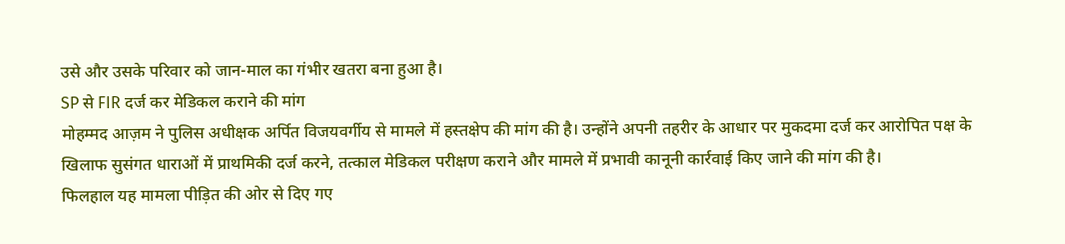उसे और उसके परिवार को जान-माल का गंभीर खतरा बना हुआ है।
SP से FIR दर्ज कर मेडिकल कराने की मांग
मोहम्मद आज़म ने पुलिस अधीक्षक अर्पित विजयवर्गीय से मामले में हस्तक्षेप की मांग की है। उन्होंने अपनी तहरीर के आधार पर मुकदमा दर्ज कर आरोपित पक्ष के खिलाफ सुसंगत धाराओं में प्राथमिकी दर्ज करने, तत्काल मेडिकल परीक्षण कराने और मामले में प्रभावी कानूनी कार्रवाई किए जाने की मांग की है।
फिलहाल यह मामला पीड़ित की ओर से दिए गए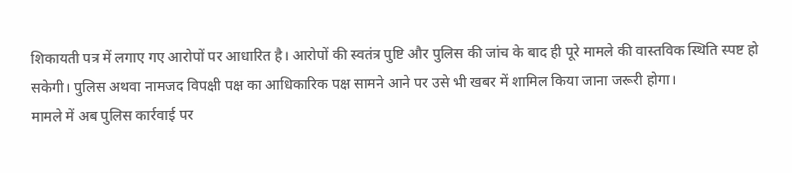शिकायती पत्र में लगाए गए आरोपों पर आधारित है। आरोपों की स्वतंत्र पुष्टि और पुलिस की जांच के बाद ही पूरे मामले की वास्तविक स्थिति स्पष्ट हो सकेगी। पुलिस अथवा नामजद विपक्षी पक्ष का आधिकारिक पक्ष सामने आने पर उसे भी खबर में शामिल किया जाना जरूरी होगा।
मामले में अब पुलिस कार्रवाई पर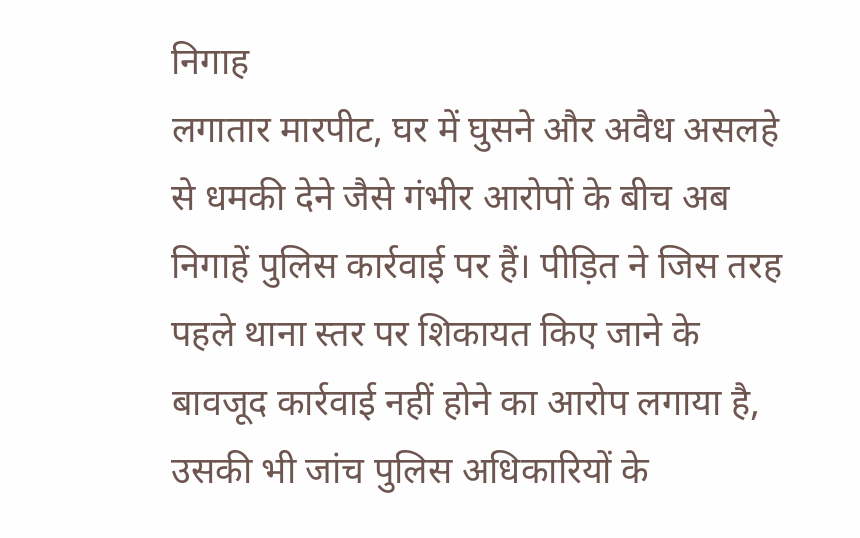निगाह
लगातार मारपीट, घर में घुसने और अवैध असलहे से धमकी देने जैसे गंभीर आरोपों के बीच अब निगाहें पुलिस कार्रवाई पर हैं। पीड़ित ने जिस तरह पहले थाना स्तर पर शिकायत किए जाने के बावजूद कार्रवाई नहीं होने का आरोप लगाया है, उसकी भी जांच पुलिस अधिकारियों के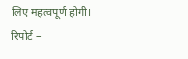लिए महत्वपूर्ण होगी।
रिपोर्ट –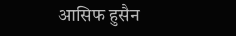आसिफ हुसैन